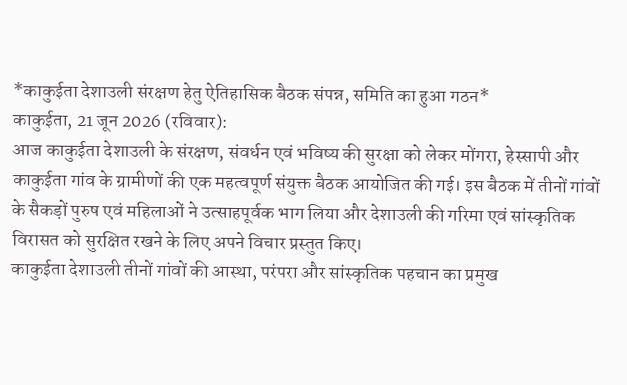*काकुईता देशाउली संरक्षण हेतु ऐतिहासिक बैठक संपन्न, समिति का हुआ गठन*
काकुईता, 21 जून 2026 (रविवार):
आज काकुईता देशाउली के संरक्षण, संवर्धन एवं भविष्य की सुरक्षा को लेकर मोंगरा, हेस्सापी और काकुईता गांव के ग्रामीणों की एक महत्वपूर्ण संयुक्त बैठक आयोजित की गई। इस बैठक में तीनों गांवों के सैकड़ों पुरुष एवं महिलाओं ने उत्साहपूर्वक भाग लिया और देशाउली की गरिमा एवं सांस्कृतिक विरासत को सुरक्षित रखने के लिए अपने विचार प्रस्तुत किए।
काकुईता देशाउली तीनों गांवों की आस्था, परंपरा और सांस्कृतिक पहचान का प्रमुख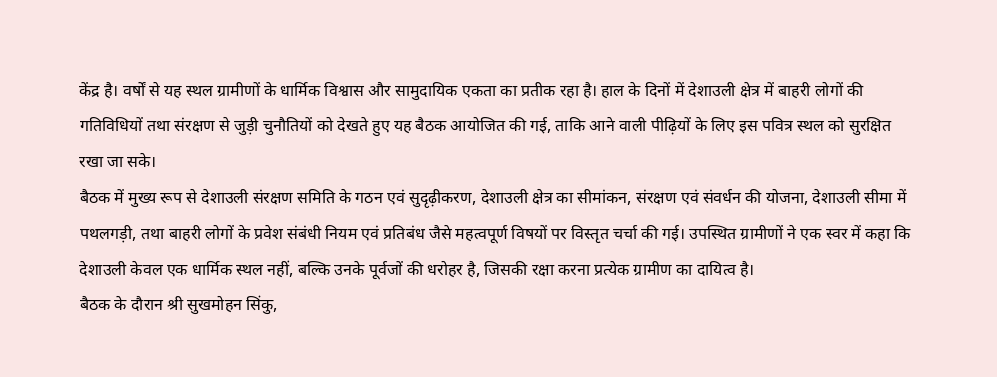केंद्र है। वर्षों से यह स्थल ग्रामीणों के धार्मिक विश्वास और सामुदायिक एकता का प्रतीक रहा है। हाल के दिनों में देशाउली क्षेत्र में बाहरी लोगों की गतिविधियों तथा संरक्षण से जुड़ी चुनौतियों को देखते हुए यह बैठक आयोजित की गई, ताकि आने वाली पीढ़ियों के लिए इस पवित्र स्थल को सुरक्षित रखा जा सके।
बैठक में मुख्य रूप से देशाउली संरक्षण समिति के गठन एवं सुदृढ़ीकरण, देशाउली क्षेत्र का सीमांकन, संरक्षण एवं संवर्धन की योजना, देशाउली सीमा में पथलगड़ी, तथा बाहरी लोगों के प्रवेश संबंधी नियम एवं प्रतिबंध जैसे महत्वपूर्ण विषयों पर विस्तृत चर्चा की गई। उपस्थित ग्रामीणों ने एक स्वर में कहा कि देशाउली केवल एक धार्मिक स्थल नहीं, बल्कि उनके पूर्वजों की धरोहर है, जिसकी रक्षा करना प्रत्येक ग्रामीण का दायित्व है।
बैठक के दौरान श्री सुखमोहन सिंकु,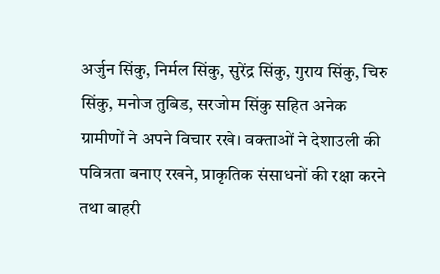अर्जुन सिंकु, निर्मल सिंकु, सुरेंद्र सिंकु, गुराय सिंकु, चिरु सिंकु, मनोज तुबिड, सरजोम सिंकु सहित अनेक ग्रामीणों ने अपने विचार रखे। वक्ताओं ने देशाउली की पवित्रता बनाए रखने, प्राकृतिक संसाधनों की रक्षा करने तथा बाहरी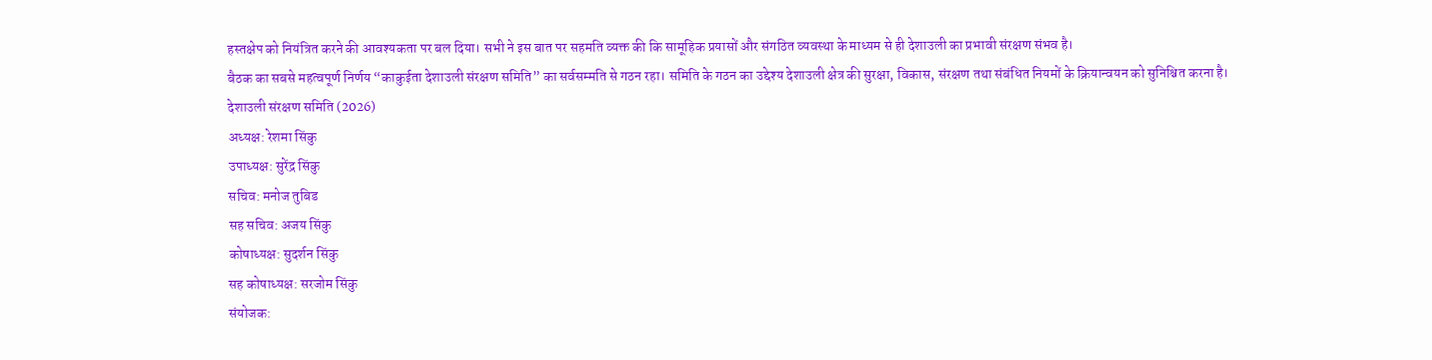हस्तक्षेप को नियंत्रित करने की आवश्यकता पर बल दिया। सभी ने इस बात पर सहमति व्यक्त की कि सामूहिक प्रयासों और संगठित व्यवस्था के माध्यम से ही देशाउली का प्रभावी संरक्षण संभव है।
बैठक का सबसे महत्वपूर्ण निर्णय “काकुईता देशाउली संरक्षण समिति” का सर्वसम्मति से गठन रहा। समिति के गठन का उद्देश्य देशाउली क्षेत्र की सुरक्षा, विकास, संरक्षण तथा संबंधित नियमों के क्रियान्वयन को सुनिश्चित करना है।
देशाउली संरक्षण समिति (2026)
अध्यक्ष: रेशमा सिंकु
उपाध्यक्ष: सुरेंद्र सिंकु
सचिव: मनोज तुबिड
सह सचिव: अजय सिंकु
कोषाध्यक्ष: सुदर्शन सिंकु
सह कोषाध्यक्ष: सरजोम सिंकु
संयोजक: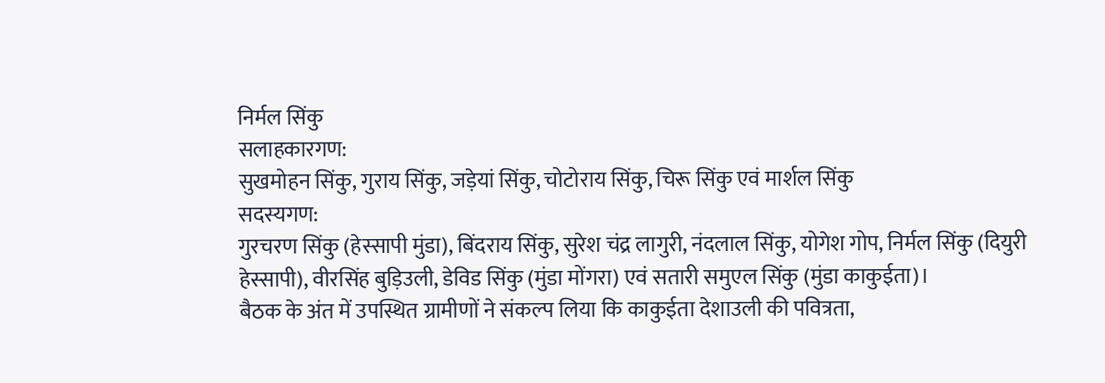निर्मल सिंकु
सलाहकारगण:
सुखमोहन सिंकु, गुराय सिंकु, जड़ेयां सिंकु, चोटोराय सिंकु, चिरू सिंकु एवं मार्शल सिंकु
सदस्यगण:
गुरचरण सिंकु (हेस्सापी मुंडा), बिंदराय सिंकु, सुरेश चंद्र लागुरी, नंदलाल सिंकु, योगेश गोप, निर्मल सिंकु (दियुरी हेस्सापी), वीरसिंह बुड़िउली, डेविड सिंकु (मुंडा मोंगरा) एवं सतारी समुएल सिंकु (मुंडा काकुईता)।
बैठक के अंत में उपस्थित ग्रामीणों ने संकल्प लिया कि काकुईता देशाउली की पवित्रता,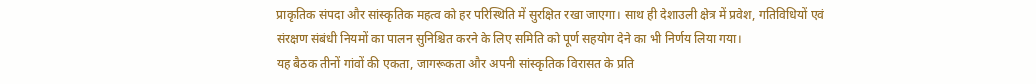प्राकृतिक संपदा और सांस्कृतिक महत्व को हर परिस्थिति में सुरक्षित रखा जाएगा। साथ ही देशाउली क्षेत्र में प्रवेश, गतिविधियों एवं संरक्षण संबंधी नियमों का पालन सुनिश्चित करने के लिए समिति को पूर्ण सहयोग देने का भी निर्णय लिया गया।
यह बैठक तीनों गांवों की एकता, जागरूकता और अपनी सांस्कृतिक विरासत के प्रति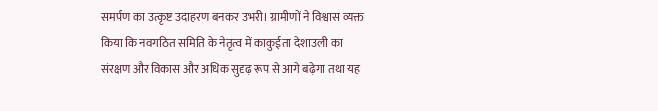समर्पण का उत्कृष्ट उदाहरण बनकर उभरी। ग्रामीणों ने विश्वास व्यक्त किया कि नवगठित समिति के नेतृत्व में काकुईता देशाउली का संरक्षण और विकास और अधिक सुदृढ़ रूप से आगे बढ़ेगा तथा यह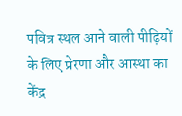पवित्र स्थल आने वाली पीढ़ियों के लिए प्रेरणा और आस्था का केंद्र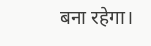बना रहेगा।